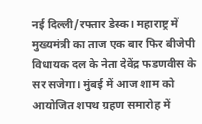नई दिल्ली/रफ्तार डेस्क। महाराष्ट्र में मुख्यमंत्री का ताज एक बार फिर बीजेपी विधायक दल के नेता देवेंद्र फडणवीस के सर सजेगा। मुंबई में आज शाम को आयोजित शपथ ग्रहण समारोह में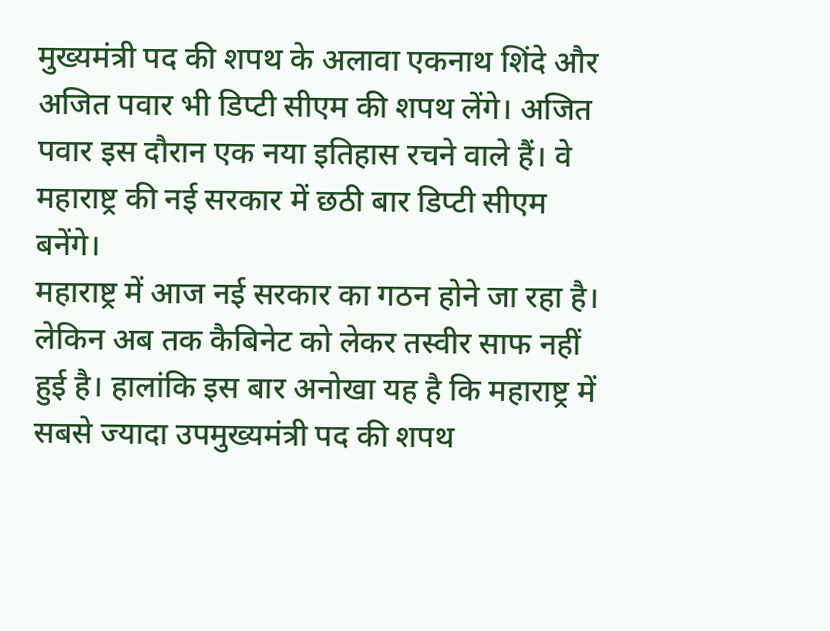मुख्यमंत्री पद की शपथ के अलावा एकनाथ शिंदे और अजित पवार भी डिप्टी सीएम की शपथ लेंगे। अजित पवार इस दौरान एक नया इतिहास रचने वाले हैं। वे महाराष्ट्र की नई सरकार में छठी बार डिप्टी सीएम बनेंगे।
महाराष्ट्र में आज नई सरकार का गठन होने जा रहा है। लेकिन अब तक कैबिनेट को लेकर तस्वीर साफ नहीं हुई है। हालांकि इस बार अनोखा यह है कि महाराष्ट्र में सबसे ज्यादा उपमुख्यमंत्री पद की शपथ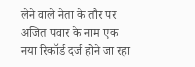लेने वाले नेता के तौर पर अजित पवार के नाम एक नया रिकॉर्ड दर्ज होने जा रहा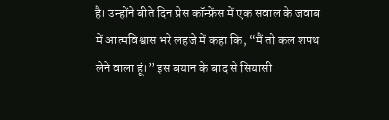है। उन्होंने बीते दिन प्रेस कॉन्फ्रेंस में एक सवाल के जवाब में आत्मविश्वास भरे लहजे में कहा कि, “मैं तो कल शपथ लेने वाला हूं।” इस बयान के बाद से सियासी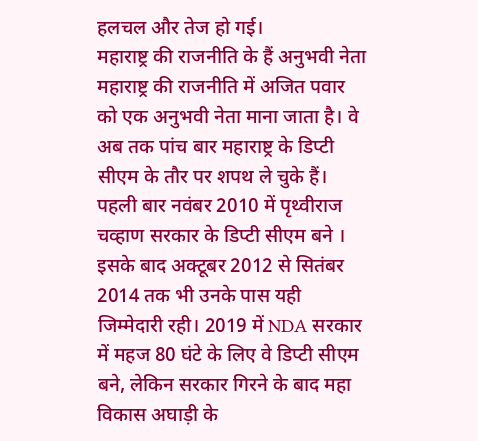हलचल और तेज हो गई।
महाराष्ट्र की राजनीति के हैं अनुभवी नेता
महाराष्ट्र की राजनीति में अजित पवार को एक अनुभवी नेता माना जाता है। वे अब तक पांच बार महाराष्ट्र के डिप्टी सीएम के तौर पर शपथ ले चुके हैं। पहली बार नवंबर 2010 में पृथ्वीराज चव्हाण सरकार के डिप्टी सीएम बने । इसके बाद अक्टूबर 2012 से सितंबर 2014 तक भी उनके पास यही जिम्मेदारी रही। 2019 में NDA सरकार में महज 80 घंटे के लिए वे डिप्टी सीएम बने, लेकिन सरकार गिरने के बाद महा विकास अघाड़ी के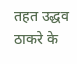तहत उद्धव ठाकरे के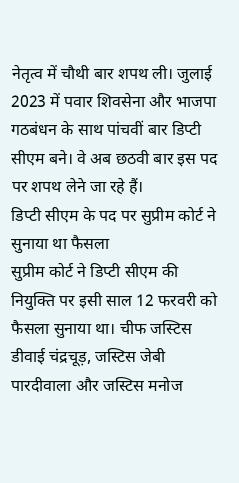नेतृत्व में चौथी बार शपथ ली। जुलाई 2023 में पवार शिवसेना और भाजपा गठबंधन के साथ पांचवीं बार डिप्टी सीएम बने। वे अब छठवी बार इस पद पर शपथ लेने जा रहे हैं।
डिप्टी सीएम के पद पर सुप्रीम कोर्ट ने सुनाया था फैसला
सुप्रीम कोर्ट ने डिप्टी सीएम की नियुक्ति पर इसी साल 12 फरवरी को फैसला सुनाया था। चीफ जस्टिस डीवाई चंद्रचूड़, जस्टिस जेबी पारदीवाला और जस्टिस मनोज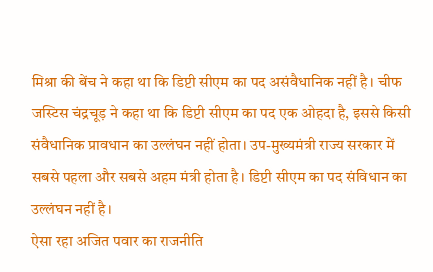मिश्रा की बेंच ने कहा था कि डिप्टी सीएम का पद असंवैधानिक नहीं है। चीफ जस्टिस चंद्रचूड़ ने कहा था कि डिप्टी सीएम का पद एक ओहदा है, इससे किसी संवैधानिक प्रावधान का उल्लंघन नहीं होता। उप-मुख्यमंत्री राज्य सरकार में सबसे पहला और सबसे अहम मंत्री होता है। डिप्टी सीएम का पद संविधान का उल्लंघन नहीं है।
ऐसा रहा अजित पवार का राजनीति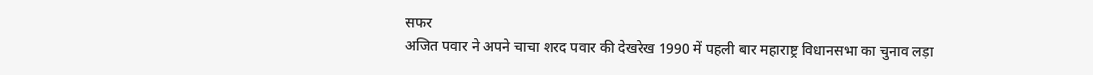सफर
अजित पवार ने अपने चाचा शरद पवार की देखरेख 1990 में पहली बार महाराष्ट्र विधानसभा का चुनाव लड़ा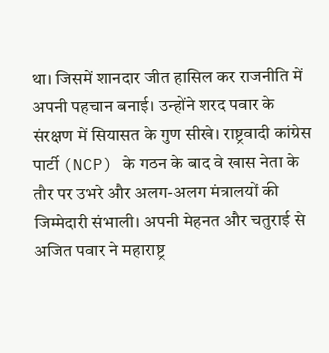था। जिसमें शानदार जीत हासिल कर राजनीति में अपनी पहचान बनाई। उन्होंने शरद पवार के संरक्षण में सियासत के गुण सीखे। राष्ट्रवादी कांग्रेस पार्टी (NCP) के गठन के बाद वे खास नेता के तौर पर उभरे और अलग-अलग मंत्रालयों की जिम्मेदारी संभाली। अपनी मेहनत और चतुराई से अजित पवार ने महाराष्ट्र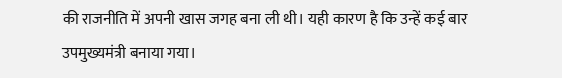की राजनीति में अपनी खास जगह बना ली थी। यही कारण है कि उन्हें कई बार उपमुख्यमंत्री बनाया गया।